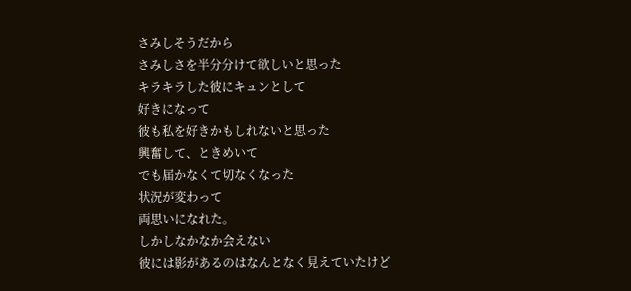さみしそうだから
さみしさを半分分けて欲しいと思った
キラキラした彼にキュンとして
好きになって
彼も私を好きかもしれないと思った
興奮して、ときめいて
でも届かなくて切なくなった
状況が変わって
両思いになれた。
しかしなかなか会えない
彼には影があるのはなんとなく見えていたけど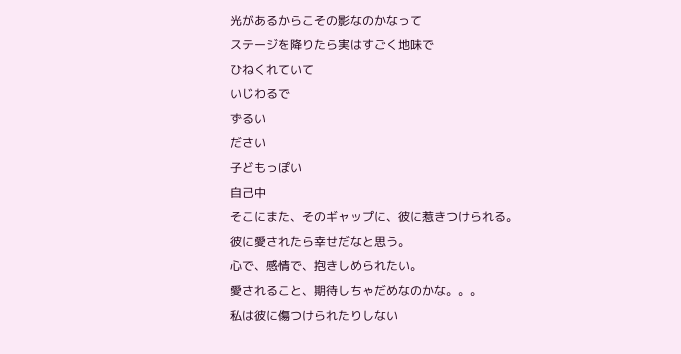光があるからこその影なのかなって
ステージを降りたら実はすごく地味で
ひねくれていて
いじわるで
ずるい
ださい
子どもっぽい
自己中
そこにまた、そのギャップに、彼に惹きつけられる。
彼に愛されたら幸せだなと思う。
心で、感情で、抱きしめられたい。
愛されること、期待しちゃだめなのかな。。。
私は彼に傷つけられたりしない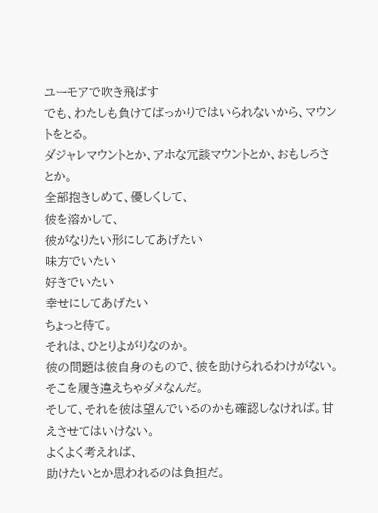ユーモアで吹き飛ばす
でも、わたしも負けてばっかりではいられないから、マウントをとる。
ダジャレマウントとか、アホな冗談マウントとか、おもしろさとか。
全部抱きしめて、優しくして、
彼を溶かして、
彼がなりたい形にしてあげたい
味方でいたい
好きでいたい
幸せにしてあげたい
ちょっと待て。
それは、ひとりよがりなのか。
彼の問題は彼自身のもので、彼を助けられるわけがない。
そこを履き違えちゃダメなんだ。
そして、それを彼は望んでいるのかも確認しなければ。甘えさせてはいけない。
よくよく考えれば、
助けたいとか思われるのは負担だ。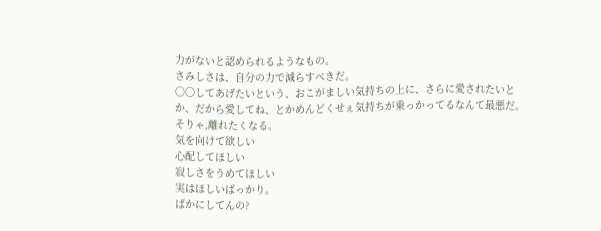力がないと認められるようなもの。
さみしさは、自分の力で減らすべきだ。
〇〇してあげたいという、おこがましい気持ちの上に、さらに愛されたいとか、だから愛してね、とかめんどくせぇ気持ちが乗っかってるなんて最悪だ。そりゃ,離れたくなる。
気を向けて欲しい
心配してほしい
寂しさをうめてほしい
実はほしいばっかり。
ばかにしてんの?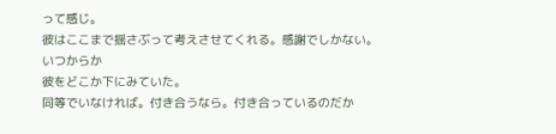って感じ。
彼はここまで揺さぶって考えさせてくれる。感謝でしかない。
いつからか
彼をどこか下にみていた。
同等でいなければ。付き合うなら。付き合っているのだか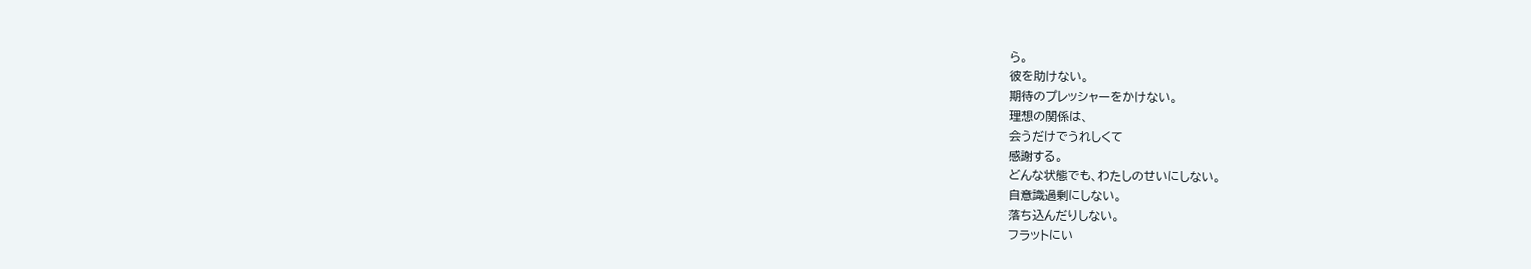ら。
彼を助けない。
期待のプレッシャーをかけない。
理想の関係は、
会うだけでうれしくて
感謝する。
どんな状態でも、わたしのせいにしない。
自意識過剰にしない。
落ち込んだりしない。
フラットにい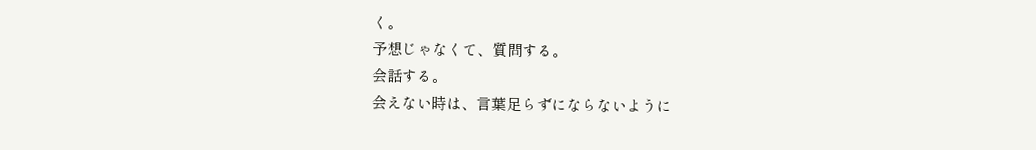く。
予想じゃなくて、質問する。
会話する。
会えない時は、言葉足らずにならないように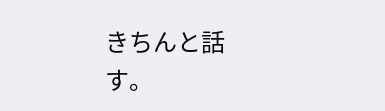きちんと話す。